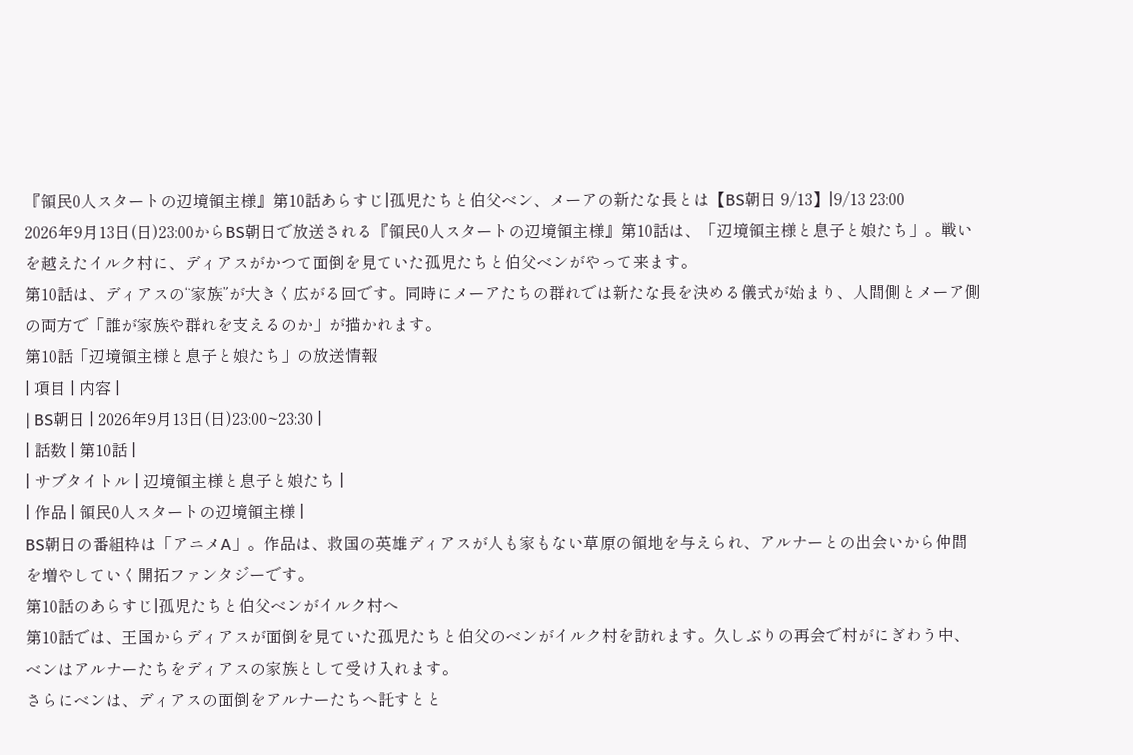『領民0人スタートの辺境領主様』第10話あらすじ|孤児たちと伯父ベン、メーアの新たな長とは【BS朝日 9/13】|9/13 23:00
2026年9月13日(日)23:00からBS朝日で放送される『領民0人スタートの辺境領主様』第10話は、「辺境領主様と息子と娘たち」。戦いを越えたイルク村に、ディアスがかつて面倒を見ていた孤児たちと伯父ベンがやって来ます。
第10話は、ディアスの“家族”が大きく広がる回です。同時にメーアたちの群れでは新たな長を決める儀式が始まり、人間側とメーア側の両方で「誰が家族や群れを支えるのか」が描かれます。
第10話「辺境領主様と息子と娘たち」の放送情報
| 項目 | 内容 |
| BS朝日 | 2026年9月13日(日)23:00~23:30 |
| 話数 | 第10話 |
| サブタイトル | 辺境領主様と息子と娘たち |
| 作品 | 領民0人スタートの辺境領主様 |
BS朝日の番組枠は「アニメA」。作品は、救国の英雄ディアスが人も家もない草原の領地を与えられ、アルナーとの出会いから仲間を増やしていく開拓ファンタジーです。
第10話のあらすじ|孤児たちと伯父ベンがイルク村へ
第10話では、王国からディアスが面倒を見ていた孤児たちと伯父のベンがイルク村を訪れます。久しぶりの再会で村がにぎわう中、ベンはアルナーたちをディアスの家族として受け入れます。
さらにベンは、ディアスの面倒をアルナーたちへ託すとと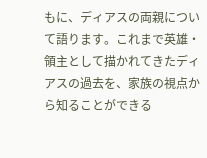もに、ディアスの両親について語ります。これまで英雄・領主として描かれてきたディアスの過去を、家族の視点から知ることができる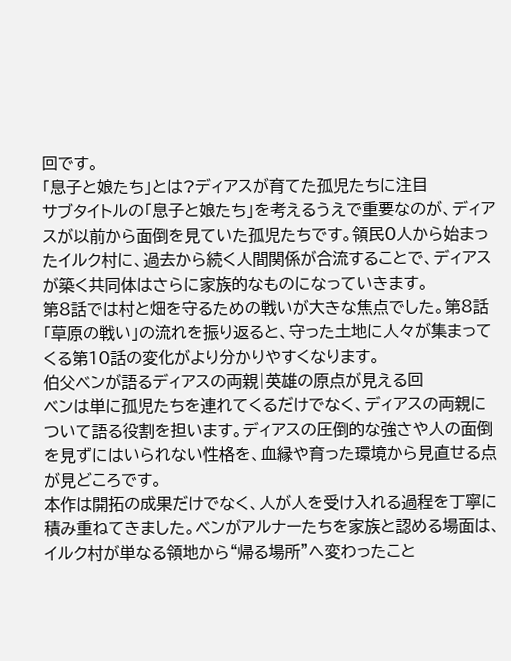回です。
「息子と娘たち」とは?ディアスが育てた孤児たちに注目
サブタイトルの「息子と娘たち」を考えるうえで重要なのが、ディアスが以前から面倒を見ていた孤児たちです。領民0人から始まったイルク村に、過去から続く人間関係が合流することで、ディアスが築く共同体はさらに家族的なものになっていきます。
第8話では村と畑を守るための戦いが大きな焦点でした。第8話「草原の戦い」の流れを振り返ると、守った土地に人々が集まってくる第10話の変化がより分かりやすくなります。
伯父ベンが語るディアスの両親|英雄の原点が見える回
ベンは単に孤児たちを連れてくるだけでなく、ディアスの両親について語る役割を担います。ディアスの圧倒的な強さや人の面倒を見ずにはいられない性格を、血縁や育った環境から見直せる点が見どころです。
本作は開拓の成果だけでなく、人が人を受け入れる過程を丁寧に積み重ねてきました。ベンがアルナーたちを家族と認める場面は、イルク村が単なる領地から“帰る場所”へ変わったこと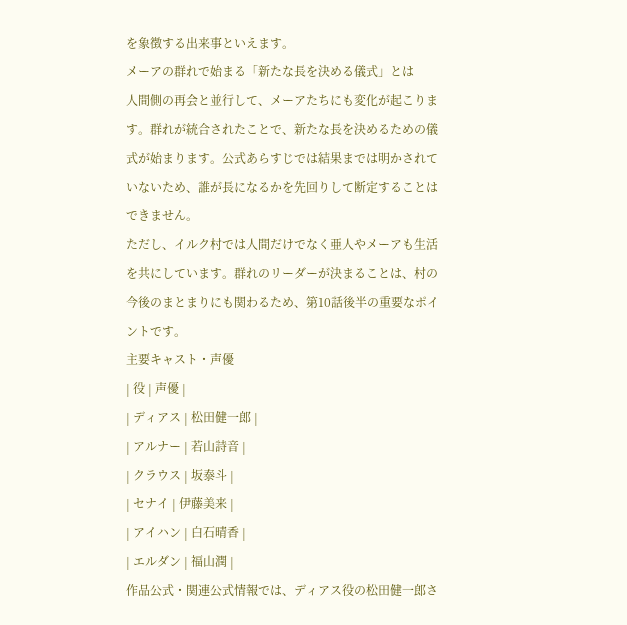を象徴する出来事といえます。
メーアの群れで始まる「新たな長を決める儀式」とは
人間側の再会と並行して、メーアたちにも変化が起こります。群れが統合されたことで、新たな長を決めるための儀式が始まります。公式あらすじでは結果までは明かされていないため、誰が長になるかを先回りして断定することはできません。
ただし、イルク村では人間だけでなく亜人やメーアも生活を共にしています。群れのリーダーが決まることは、村の今後のまとまりにも関わるため、第10話後半の重要なポイントです。
主要キャスト・声優
| 役 | 声優 |
| ディアス | 松田健一郎 |
| アルナー | 若山詩音 |
| クラウス | 坂泰斗 |
| セナイ | 伊藤美来 |
| アイハン | 白石晴香 |
| エルダン | 福山潤 |
作品公式・関連公式情報では、ディアス役の松田健一郎さ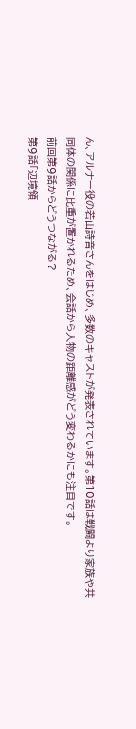ん、アルナー役の若山詩音さんをはじめ、多数のキャストが発表されています。第10話は戦闘より家族や共同体の関係に比重が置かれるため、会話から人物の距離感がどう変わるかにも注目です。
前回第9話からどうつながる?
第9話「辺境領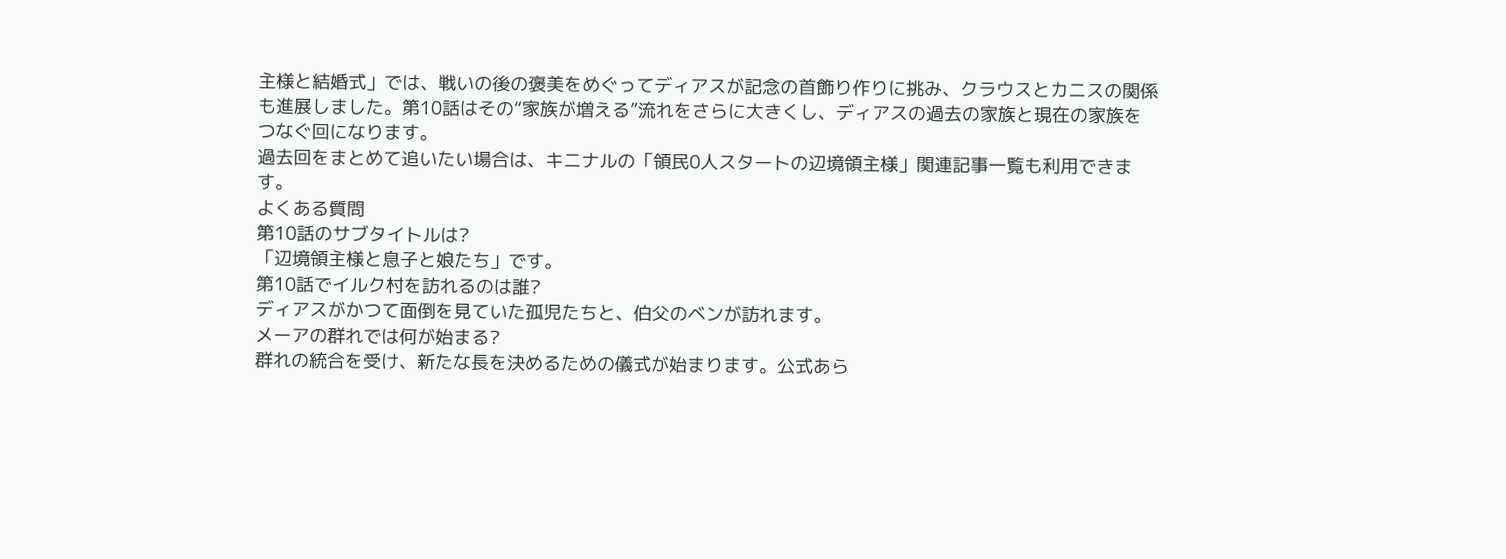主様と結婚式」では、戦いの後の褒美をめぐってディアスが記念の首飾り作りに挑み、クラウスとカニスの関係も進展しました。第10話はその“家族が増える”流れをさらに大きくし、ディアスの過去の家族と現在の家族をつなぐ回になります。
過去回をまとめて追いたい場合は、キニナルの「領民0人スタートの辺境領主様」関連記事一覧も利用できます。
よくある質問
第10話のサブタイトルは?
「辺境領主様と息子と娘たち」です。
第10話でイルク村を訪れるのは誰?
ディアスがかつて面倒を見ていた孤児たちと、伯父のベンが訪れます。
メーアの群れでは何が始まる?
群れの統合を受け、新たな長を決めるための儀式が始まります。公式あら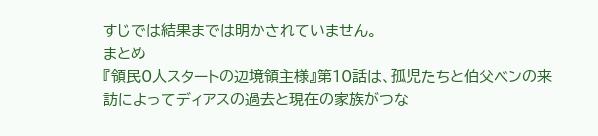すじでは結果までは明かされていません。
まとめ
『領民0人スタートの辺境領主様』第10話は、孤児たちと伯父ベンの来訪によってディアスの過去と現在の家族がつな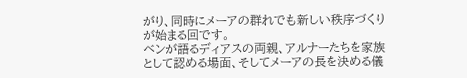がり、同時にメーアの群れでも新しい秩序づくりが始まる回です。
ベンが語るディアスの両親、アルナーたちを家族として認める場面、そしてメーアの長を決める儀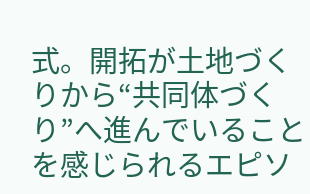式。開拓が土地づくりから“共同体づくり”へ進んでいることを感じられるエピソ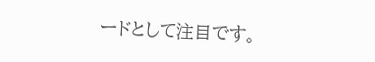ードとして注目です。